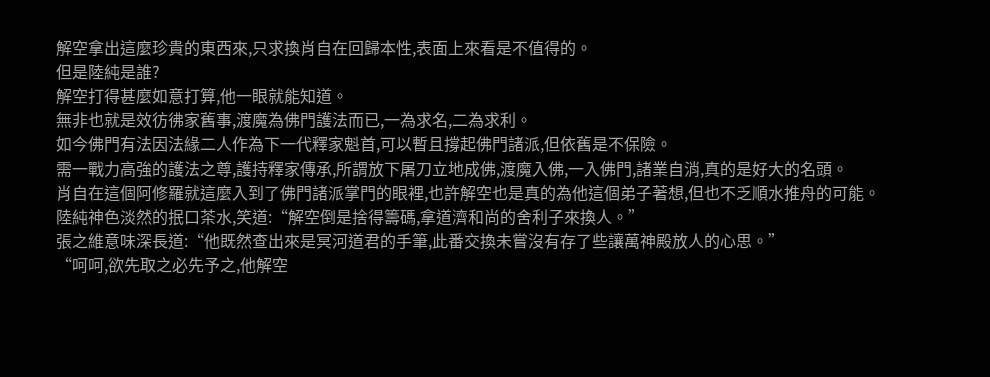解空拿出這麼珍貴的東西來,只求換肖自在回歸本性,表面上來看是不值得的。
但是陸純是誰?
解空打得甚麼如意打算,他一眼就能知道。
無非也就是效彷彿家舊事,渡魔為佛門護法而已,一為求名,二為求利。
如今佛門有法因法緣二人作為下一代釋家魁首,可以暫且撐起佛門諸派,但依舊是不保險。
需一戰力高強的護法之尊,護持釋家傳承,所謂放下屠刀立地成佛,渡魔入佛,一入佛門,諸業自消,真的是好大的名頭。
肖自在這個阿修羅就這麼入到了佛門諸派掌門的眼裡,也許解空也是真的為他這個弟子著想,但也不乏順水推舟的可能。
陸純神色淡然的抿口茶水,笑道:“解空倒是捨得籌碼,拿道濟和尚的舍利子來換人。”
張之維意味深長道:“他既然查出來是冥河道君的手筆,此番交換未嘗沒有存了些讓萬神殿放人的心思。”
“呵呵,欲先取之必先予之,他解空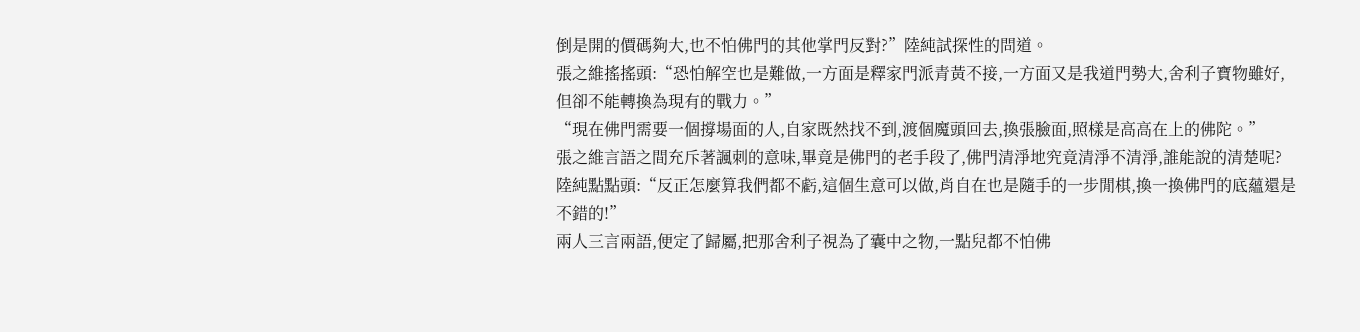倒是開的價碼夠大,也不怕佛門的其他掌門反對?”陸純試探性的問道。
張之維搖搖頭:“恐怕解空也是難做,一方面是釋家門派青黃不接,一方面又是我道門勢大,舍利子寶物雖好,但卻不能轉換為現有的戰力。”
“現在佛門需要一個撐場面的人,自家既然找不到,渡個魔頭回去,換張臉面,照樣是高高在上的佛陀。”
張之維言語之間充斥著諷刺的意味,畢竟是佛門的老手段了,佛門清淨地究竟清淨不清淨,誰能說的清楚呢?
陸純點點頭:“反正怎麼算我們都不虧,這個生意可以做,肖自在也是隨手的一步閒棋,換一換佛門的底蘊還是不錯的!”
兩人三言兩語,便定了歸屬,把那舍利子視為了囊中之物,一點兒都不怕佛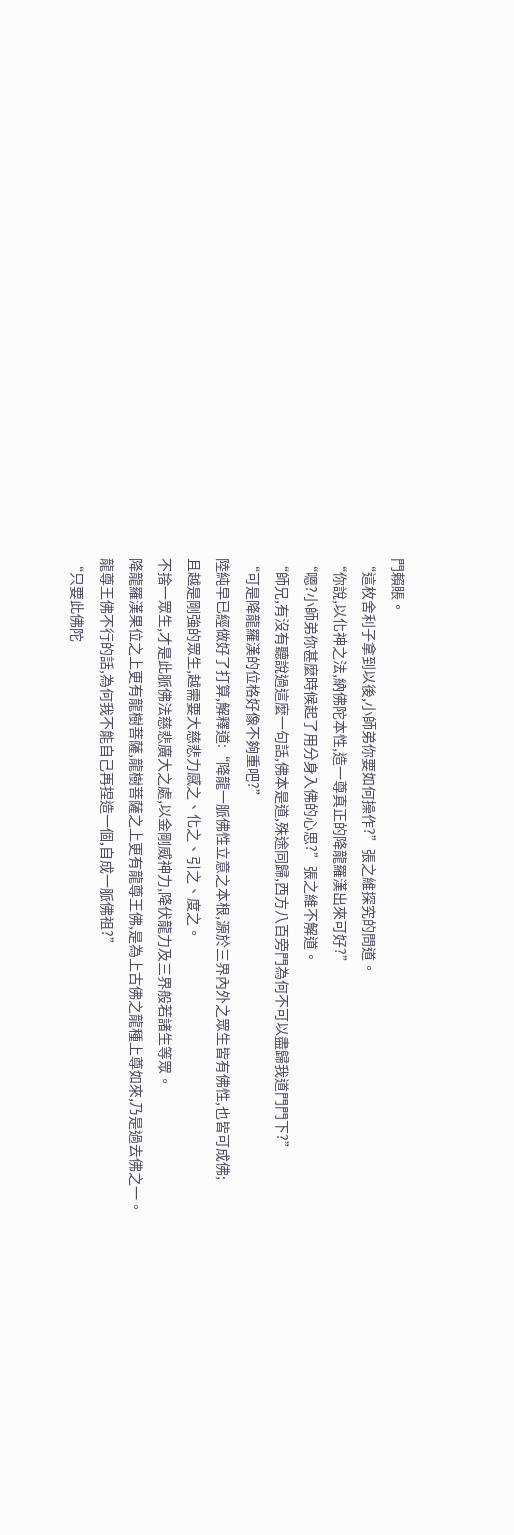門賴賬。
“這枚舍利子拿到以後,小師弟你要如何操作?”張之維探究的問道。
“你說,以化神之法,納佛陀本性,造一尊真正的降龍羅漢出來可好?”
“嗯?小師弟你甚麼時候起了用分身入佛的心思?”張之維不解道。
“師兄,有沒有聽說過這麼一句話,佛本是道,殊途同歸,西方八百旁門為何不可以盡歸我道門門下?”
“可是降龍羅漢的位格好像不夠重吧?”
陸純早已經做好了打算,解釋道:“降龍一脈佛性立意之本根,源於三界內外之眾生皆有佛性,也皆可成佛;
且越是剛強的眾生,越需要大慈悲力感之、化之、引之、度之。
不捨一眾生,才是此脈佛法慈悲廣大之處,以金剛威神力,降伏龍力及三界般若諸生等眾。
降龍羅漢果位之上更有龍樹菩薩,龍樹菩薩之上更有龍尊王佛,是為上古佛之龍種上尊如來,乃是過去佛之一。
龍尊王佛不行的話,為何我不能自己再捏造一個,自成一脈佛祖?”
“只要此佛陀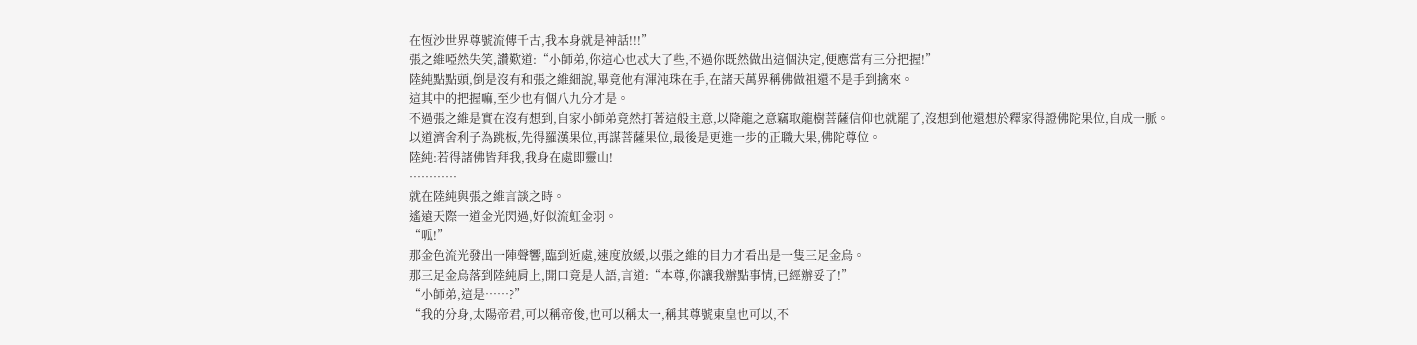在恆沙世界尊號流傳千古,我本身就是神話!!!”
張之維啞然失笑,讚歎道:“小師弟,你這心也忒大了些,不過你既然做出這個決定,便應當有三分把握!”
陸純點點頭,倒是沒有和張之維細說,畢竟他有渾沌珠在手,在諸天萬界稱佛做祖還不是手到擒來。
這其中的把握嘛,至少也有個八九分才是。
不過張之維是實在沒有想到,自家小師弟竟然打著這般主意,以降龍之意竊取龍樹菩薩信仰也就罷了,沒想到他還想於釋家得證佛陀果位,自成一脈。
以道濟舍利子為跳板,先得羅漢果位,再謀菩薩果位,最後是更進一步的正職大果,佛陀尊位。
陸純:若得諸佛皆拜我,我身在處即靈山!
…………
就在陸純與張之維言談之時。
遙遠天際一道金光閃過,好似流虹金羽。
“呱!”
那金色流光發出一陣聲響,臨到近處,速度放緩,以張之維的目力才看出是一隻三足金烏。
那三足金烏落到陸純肩上,開口竟是人語,言道:“本尊,你讓我辦點事情,已經辦妥了!”
“小師弟,這是……?”
“我的分身,太陽帝君,可以稱帝俊,也可以稱太一,稱其尊號東皇也可以,不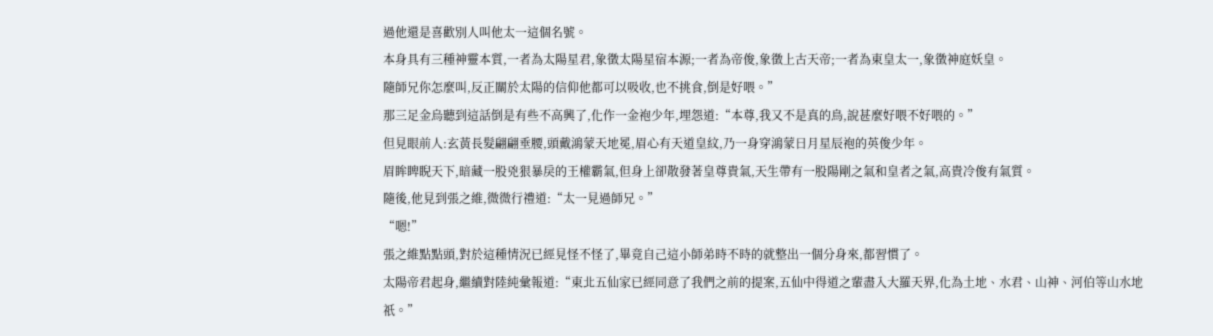過他還是喜歡別人叫他太一這個名號。
本身具有三種神靈本質,一者為太陽星君,象徵太陽星宿本源;一者為帝俊,象徵上古天帝;一者為東皇太一,象徵神庭妖皇。
隨師兄你怎麼叫,反正關於太陽的信仰他都可以吸收,也不挑食,倒是好喂。”
那三足金烏聽到這話倒是有些不高興了,化作一金袍少年,埋怨道:“本尊,我又不是真的鳥,說甚麼好喂不好喂的。”
但見眼前人:玄黃長髮翩翩垂腰,頭戴鴻蒙天地冕,眉心有天道皇紋,乃一身穿鴻蒙日月星辰袍的英俊少年。
眉眸睥睨天下,暗藏一股兇狠暴戾的王權霸氣,但身上卻散發著皇尊貴氣,天生帶有一股陽剛之氣和皇者之氣,高貴冷俊有氣質。
隨後,他見到張之維,微微行禮道:“太一見過師兄。”
“嗯!”
張之維點點頭,對於這種情況已經見怪不怪了,畢竟自己這小師弟時不時的就整出一個分身來,都習慣了。
太陽帝君起身,繼續對陸純彙報道:“東北五仙家已經同意了我們之前的提案,五仙中得道之輩盡入大羅天界,化為土地、水君、山神、河伯等山水地祇。”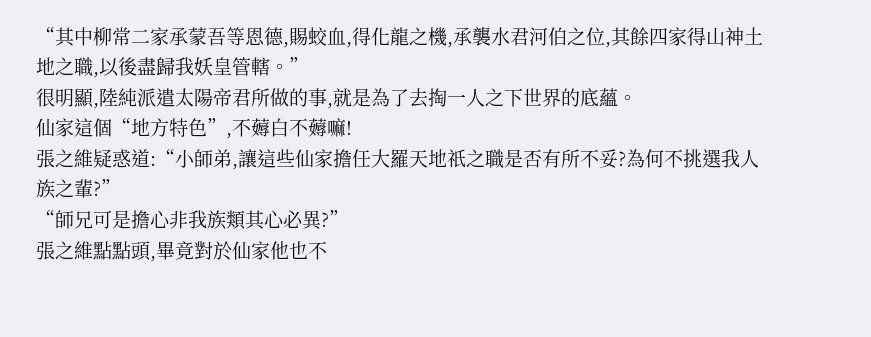“其中柳常二家承蒙吾等恩德,賜蛟血,得化龍之機,承襲水君河伯之位,其餘四家得山神土地之職,以後盡歸我妖皇管轄。”
很明顯,陸純派遣太陽帝君所做的事,就是為了去掏一人之下世界的底蘊。
仙家這個“地方特色”,不薅白不薅嘛!
張之維疑惑道:“小師弟,讓這些仙家擔任大羅天地祇之職是否有所不妥?為何不挑選我人族之輩?”
“師兄可是擔心非我族類其心必異?”
張之維點點頭,畢竟對於仙家他也不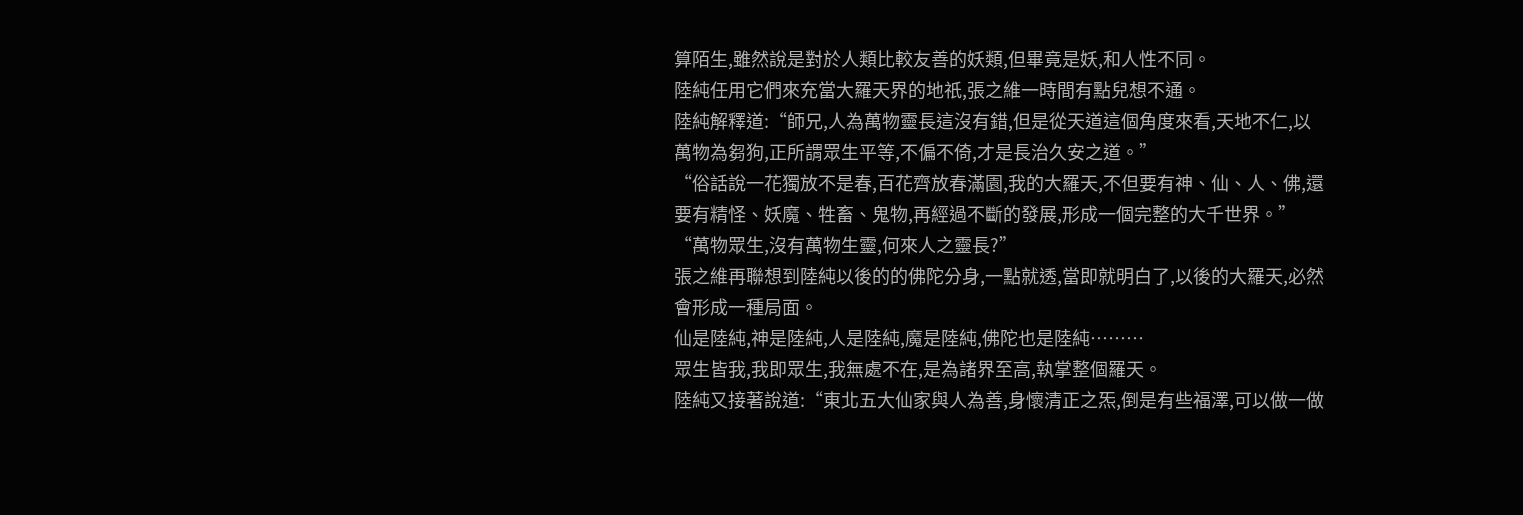算陌生,雖然說是對於人類比較友善的妖類,但畢竟是妖,和人性不同。
陸純任用它們來充當大羅天界的地祇,張之維一時間有點兒想不通。
陸純解釋道:“師兄,人為萬物靈長這沒有錯,但是從天道這個角度來看,天地不仁,以萬物為芻狗,正所謂眾生平等,不偏不倚,才是長治久安之道。”
“俗話說一花獨放不是春,百花齊放春滿園,我的大羅天,不但要有神、仙、人、佛,還要有精怪、妖魔、牲畜、鬼物,再經過不斷的發展,形成一個完整的大千世界。”
“萬物眾生,沒有萬物生靈,何來人之靈長?”
張之維再聯想到陸純以後的的佛陀分身,一點就透,當即就明白了,以後的大羅天,必然會形成一種局面。
仙是陸純,神是陸純,人是陸純,魔是陸純,佛陀也是陸純………
眾生皆我,我即眾生,我無處不在,是為諸界至高,執掌整個羅天。
陸純又接著說道:“東北五大仙家與人為善,身懷清正之炁,倒是有些福澤,可以做一做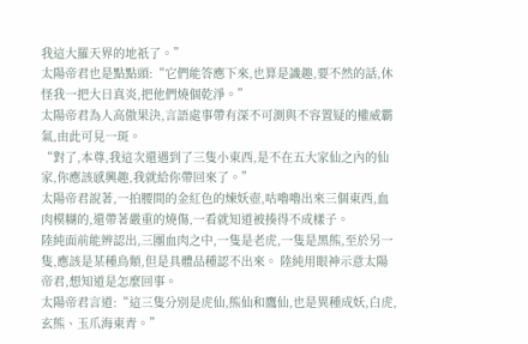我這大羅天界的地祇了。”
太陽帝君也是點點頭:“它們能答應下來,也算是識趣,要不然的話,休怪我一把大日真炎,把他們燒個乾淨。”
太陽帝君為人高傲果決,言語處事帶有深不可測與不容置疑的權威霸氣,由此可見一斑。
“對了,本尊,我這次還遇到了三隻小東西,是不在五大家仙之內的仙家,你應該感興趣,我就給你帶回來了。”
太陽帝君說著,一拍腰間的金紅色的煉妖壺,咕嚕嚕出來三個東西,血肉模糊的,還帶著嚴重的燒傷,一看就知道被揍得不成樣子。
陸純面前能辨認出,三團血肉之中,一隻是老虎,一隻是黑熊,至於另一隻,應該是某種鳥類,但是具體品種認不出來。 陸純用眼神示意太陽帝君,想知道是怎麼回事。
太陽帝君言道:“這三隻分別是虎仙,熊仙和鷹仙,也是異種成妖,白虎,玄熊、玉爪海東青。”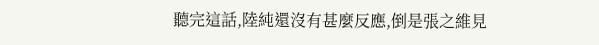聽完這話,陸純還沒有甚麼反應,倒是張之維見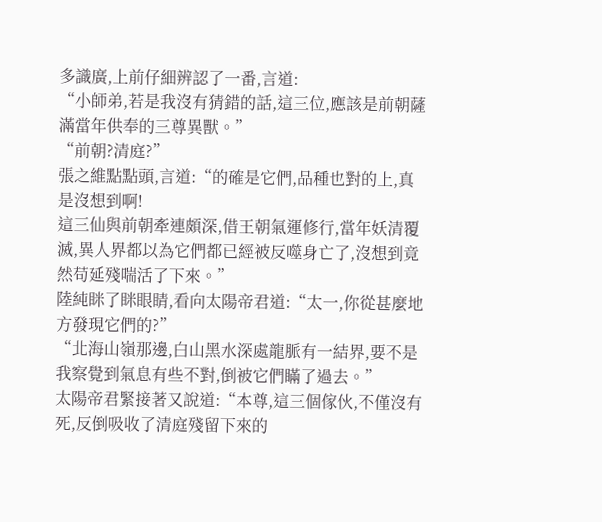多識廣,上前仔細辨認了一番,言道:
“小師弟,若是我沒有猜錯的話,這三位,應該是前朝薩滿當年供奉的三尊異獸。”
“前朝?清庭?”
張之維點點頭,言道:“的確是它們,品種也對的上,真是沒想到啊!
這三仙與前朝牽連頗深,借王朝氣運修行,當年妖清覆滅,異人界都以為它們都已經被反噬身亡了,沒想到竟然苟延殘喘活了下來。”
陸純眯了眯眼睛,看向太陽帝君道:“太一,你從甚麼地方發現它們的?”
“北海山嶺那邊,白山黑水深處龍脈有一結界,要不是我察覺到氣息有些不對,倒被它們瞞了過去。”
太陽帝君緊接著又說道:“本尊,這三個傢伙,不僅沒有死,反倒吸收了清庭殘留下來的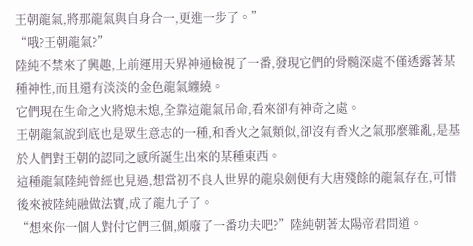王朝龍氣,將那龍氣與自身合一,更進一步了。”
“哦?王朝龍氣?”
陸純不禁來了興趣,上前運用天界神通檢視了一番,發現它們的骨髓深處不僅透露著某種神性,而且還有淡淡的金色龍氣纏繞。
它們現在生命之火將熄未熄,全靠這龍氣吊命,看來卻有神奇之處。
王朝龍氣說到底也是眾生意志的一種,和香火之氣類似,卻沒有香火之氣那麼雜亂,是基於人們對王朝的認同之感所誕生出來的某種東西。
這種龍氣陸純曾經也見過,想當初不良人世界的龍泉劍便有大唐殘餘的龍氣存在,可惜後來被陸純融做法寶,成了龍九子了。
“想來你一個人對付它們三個,頗廢了一番功夫吧?”陸純朝著太陽帝君問道。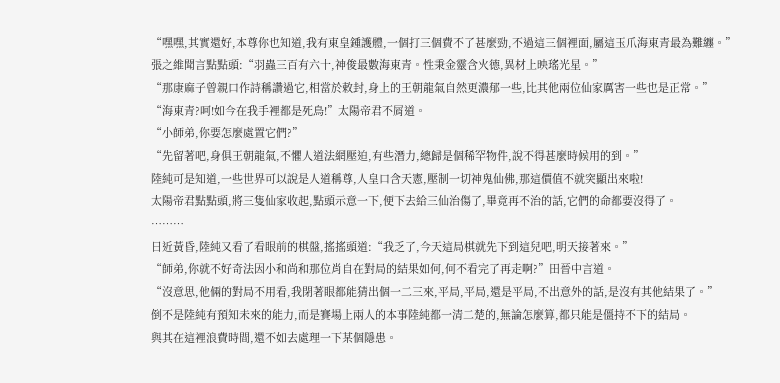“嘿嘿,其實還好,本尊你也知道,我有東皇鍾護體,一個打三個費不了甚麼勁,不過這三個裡面,屬這玉爪海東青最為難纏。”
張之維聞言點點頭:“羽蟲三百有六十,神俊最數海東青。性秉金靈含火德,異材上映瑤光星。”
“那康麻子曾親口作詩稱讚過它,相當於敕封,身上的王朝龍氣自然更濃郁一些,比其他兩位仙家厲害一些也是正常。”
“海東青?呵!如今在我手裡都是死鳥!”太陽帝君不屑道。
“小師弟,你要怎麼處置它們?”
“先留著吧,身俱王朝龍氣,不懼人道法網壓迫,有些潛力,總歸是個稀罕物件,說不得甚麼時候用的到。”
陸純可是知道,一些世界可以說是人道稱尊,人皇口含天憲,壓制一切神鬼仙佛,那這價值不就突顯出來啦!
太陽帝君點點頭,將三隻仙家收起,點頭示意一下,便下去給三仙治傷了,畢竟再不治的話,它們的命都要沒得了。
………
日近黃昏,陸純又看了看眼前的棋盤,搖搖頭道:“我乏了,今天這局棋就先下到這兒吧,明天接著來。”
“師弟,你就不好奇法因小和尚和那位肖自在對局的結果如何,何不看完了再走啊?”田晉中言道。
“沒意思,他倆的對局不用看,我閉著眼都能猜出個一二三來,平局,平局,還是平局,不出意外的話,是沒有其他結果了。”
倒不是陸純有預知未來的能力,而是賽場上兩人的本事陸純都一清二楚的,無論怎麼算,都只能是僵持不下的結局。
與其在這裡浪費時間,還不如去處理一下某個隱患。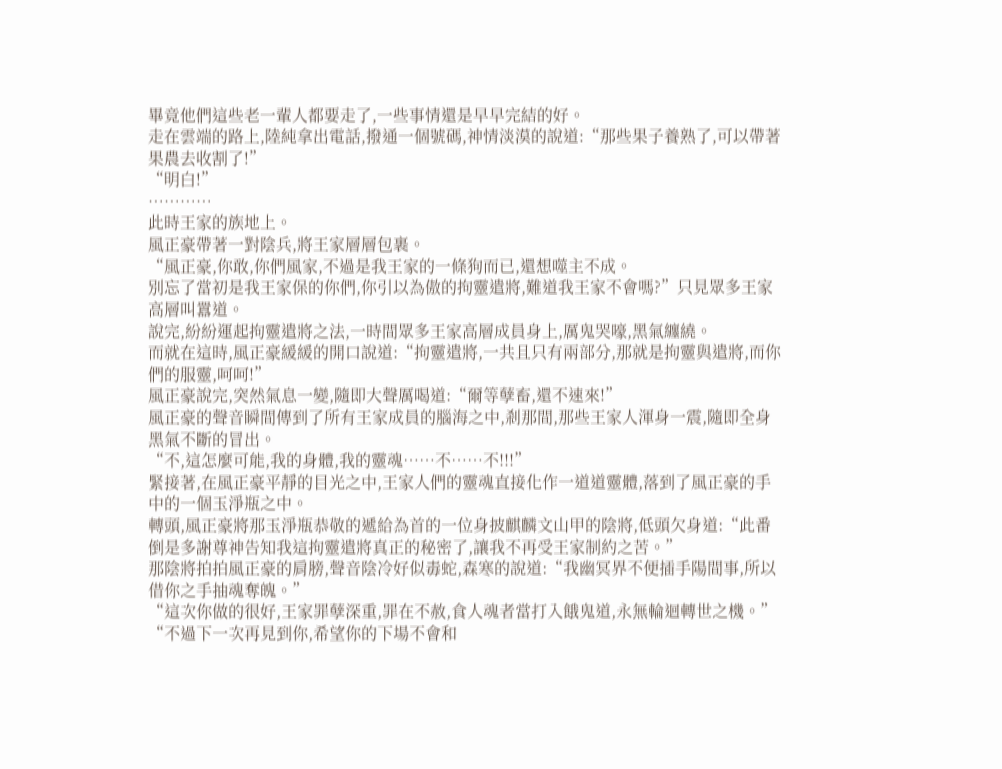畢竟他們這些老一輩人都要走了,一些事情還是早早完結的好。
走在雲端的路上,陸純拿出電話,撥通一個號碼,神情淡漠的說道:“那些果子養熟了,可以帶著果農去收割了!”
“明白!”
…………
此時王家的族地上。
風正豪帶著一對陰兵,將王家層層包裹。
“風正豪,你敢,你們風家,不過是我王家的一條狗而已,還想噬主不成。
別忘了當初是我王家保的你們,你引以為傲的拘靈遣將,難道我王家不會嗎?”只見眾多王家高層叫囂道。
說完,紛紛運起拘靈遣將之法,一時間眾多王家高層成員身上,厲鬼哭嚎,黑氣纏繞。
而就在這時,風正豪緩緩的開口說道:“拘靈遣將,一共且只有兩部分,那就是拘靈與遣將,而你們的服靈,呵呵!”
風正豪說完,突然氣息一變,隨即大聲厲喝道:“爾等孽畜,還不速來!”
風正豪的聲音瞬間傳到了所有王家成員的腦海之中,剎那間,那些王家人渾身一震,隨即全身黑氣不斷的冒出。
“不,這怎麼可能,我的身體,我的靈魂……不……不!!!”
緊接著,在風正豪平靜的目光之中,王家人們的靈魂直接化作一道道靈體,落到了風正豪的手中的一個玉淨瓶之中。
轉頭,風正豪將那玉淨瓶恭敬的遞給為首的一位身披麒麟文山甲的陰將,低頭欠身道:“此番倒是多謝尊神告知我這拘靈遣將真正的秘密了,讓我不再受王家制約之苦。”
那陰將拍拍風正豪的肩膀,聲音陰冷好似毒蛇,森寒的說道:“我幽冥界不便插手陽間事,所以借你之手抽魂奪魄。”
“這次你做的很好,王家罪孽深重,罪在不赦,食人魂者當打入餓鬼道,永無輪迴轉世之機。”
“不過下一次再見到你,希望你的下場不會和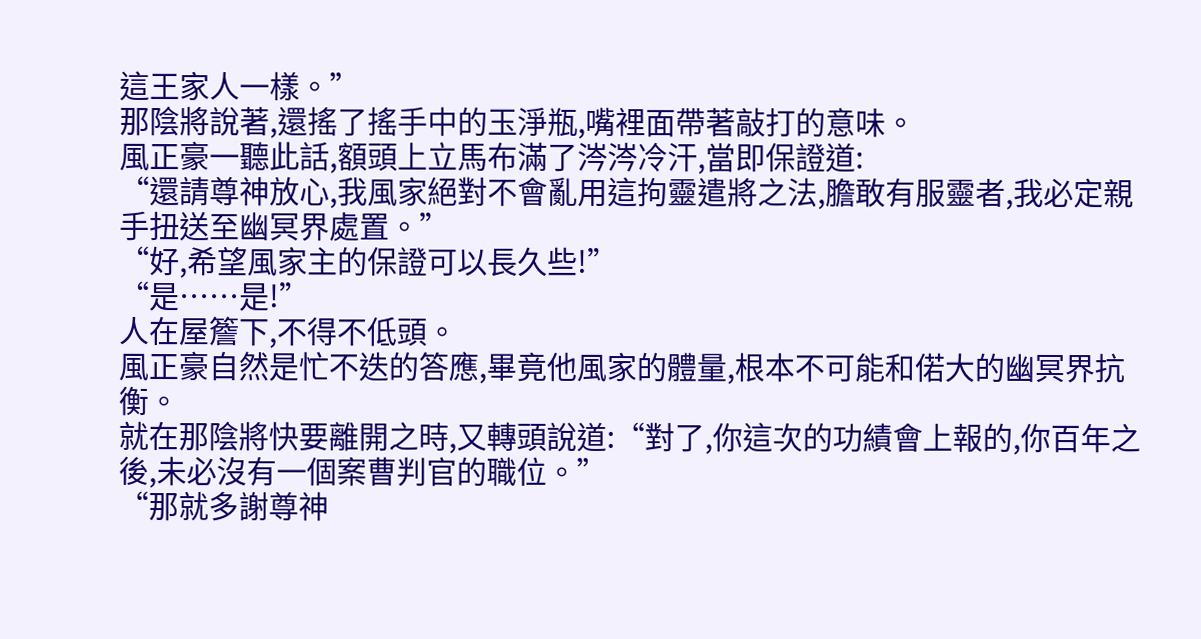這王家人一樣。”
那陰將說著,還搖了搖手中的玉淨瓶,嘴裡面帶著敲打的意味。
風正豪一聽此話,額頭上立馬布滿了涔涔冷汗,當即保證道:
“還請尊神放心,我風家絕對不會亂用這拘靈遣將之法,膽敢有服靈者,我必定親手扭送至幽冥界處置。”
“好,希望風家主的保證可以長久些!”
“是……是!”
人在屋簷下,不得不低頭。
風正豪自然是忙不迭的答應,畢竟他風家的體量,根本不可能和偌大的幽冥界抗衡。
就在那陰將快要離開之時,又轉頭說道:“對了,你這次的功績會上報的,你百年之後,未必沒有一個案曹判官的職位。”
“那就多謝尊神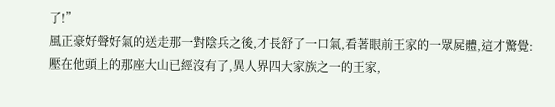了!”
風正豪好聲好氣的送走那一對陰兵之後,才長舒了一口氣,看著眼前王家的一眾屍體,這才驚覺:
壓在他頭上的那座大山已經沒有了,異人界四大家族之一的王家,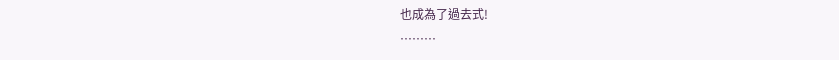也成為了過去式!
………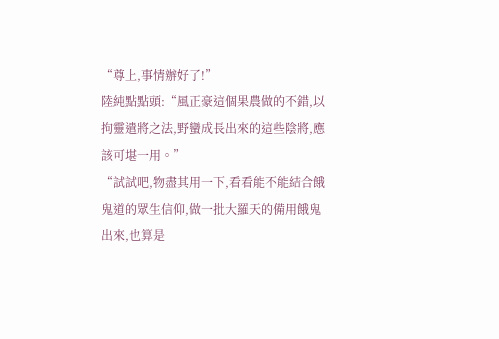“尊上,事情辦好了!”
陸純點點頭:“風正豪這個果農做的不錯,以拘靈遣將之法,野蠻成長出來的這些陰將,應該可堪一用。”
“試試吧,物盡其用一下,看看能不能結合餓鬼道的眾生信仰,做一批大羅天的備用餓鬼出來,也算是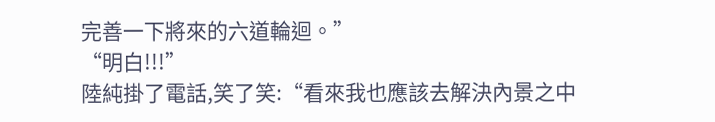完善一下將來的六道輪迴。”
“明白!!!”
陸純掛了電話,笑了笑:“看來我也應該去解決內景之中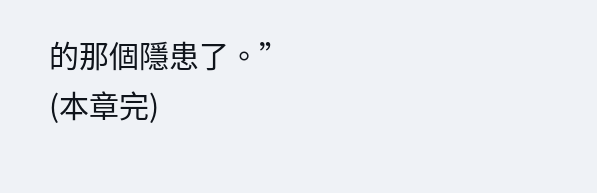的那個隱患了。”
(本章完)